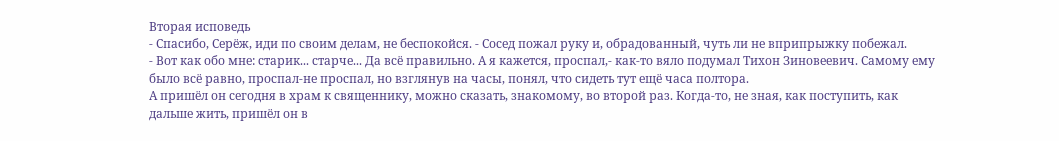Вторая исповедь
- Спасибо, Серёж, иди по своим делам, не беспокойся. - Сосед пожал руку и, обрадованный, чуть ли не вприпрыжку побежал.
- Вот как обо мне: старик... старче... Да всё правильно. А я кажется, проспал,- как-то вяло подумал Тихон Зиновеевич. Самому ему было всё равно, проспал-не проспал, но взглянув на часы, понял, что сидеть тут ещё часа полтора.
А пришёл он сегодня в храм к священнику, можно сказать, знакомому, во второй раз. Когда-то, не зная, как поступить, как дальше жить, пришёл он в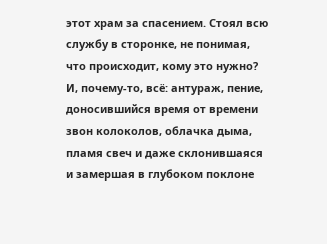этот храм за спасением. Стоял всю службу в сторонке, не понимая, что происходит, кому это нужно? И, почему-то, всё: антураж, пение, доносившийся время от времени звон колоколов, облачка дыма, пламя свеч и даже склонившаяся и замершая в глубоком поклоне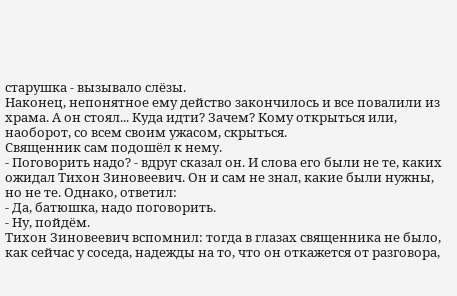старушка - вызывало слёзы.
Наконец, непонятное ему действо закончилось и все повалили из храма. А он стоял... Куда идти? Зачем? Кому открыться или, наоборот, со всем своим ужасом, скрыться.
Священник сам подошёл к нему.
- Поговорить надо? - вдруг сказал он. И слова его были не те, каких ожидал Тихон Зиновеевич. Он и сам не знал, какие были нужны, но не те. Однако, ответил:
- Да, батюшка, надо поговорить.
- Ну, пойдём.
Тихон Зиновеевич вспомнил: тогда в глазах священника не было, как сейчас у соседа, надежды на то, что он откажется от разговора,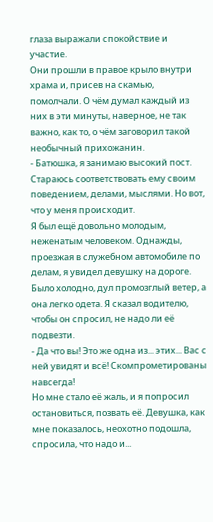глаза выражали спокойствие и участие.
Они прошли в правое крыло внутри храма и, присев на скамью, помолчали. О чём думал каждый из них в эти минуты, наверное, не так важно, как то, о чём заговорил такой необычный прихожанин.
- Батюшка, я занимаю высокий пост. Стараюсь соответствовать ему своим поведением, делами, мыслями. Но вот, что у меня происходит.
Я был ещё довольно молодым, неженатым человеком. Однажды, проезжая в служебном автомобиле по делам, я увидел девушку на дороге. Было холодно, дул промозглый ветер, а она легко одета. Я сказал водителю, чтобы он спросил, не надо ли её подвезти.
- Да что вы! Это же одна из... этих... Вас с ней увидят и всё! Скомпрометированы навсегда!
Но мне стало её жаль, и я попросил остановиться, позвать её. Девушка, как мне показалось, неохотно подошла, спросила, что надо и...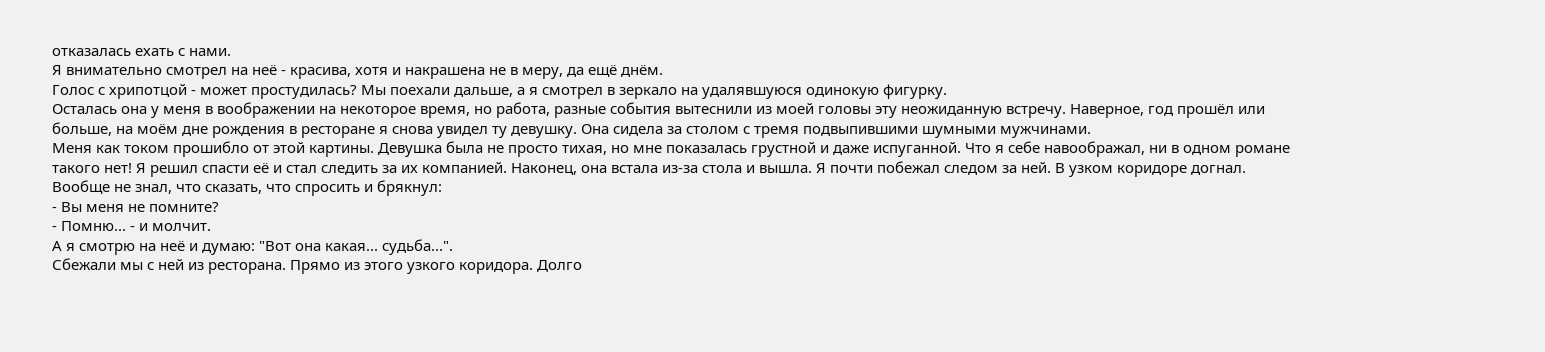отказалась ехать с нами.
Я внимательно смотрел на неё - красива, хотя и накрашена не в меру, да ещё днём.
Голос с хрипотцой - может простудилась? Мы поехали дальше, а я смотрел в зеркало на удалявшуюся одинокую фигурку.
Осталась она у меня в воображении на некоторое время, но работа, разные события вытеснили из моей головы эту неожиданную встречу. Наверное, год прошёл или больше, на моём дне рождения в ресторане я снова увидел ту девушку. Она сидела за столом с тремя подвыпившими шумными мужчинами.
Меня как током прошибло от этой картины. Девушка была не просто тихая, но мне показалась грустной и даже испуганной. Что я себе навоображал, ни в одном романе такого нет! Я решил спасти её и стал следить за их компанией. Наконец, она встала из-за стола и вышла. Я почти побежал следом за ней. В узком коридоре догнал. Вообще не знал, что сказать, что спросить и брякнул:
- Вы меня не помните?
- Помню... - и молчит.
А я смотрю на неё и думаю: "Вот она какая... судьба...".
Сбежали мы с ней из ресторана. Прямо из этого узкого коридора. Долго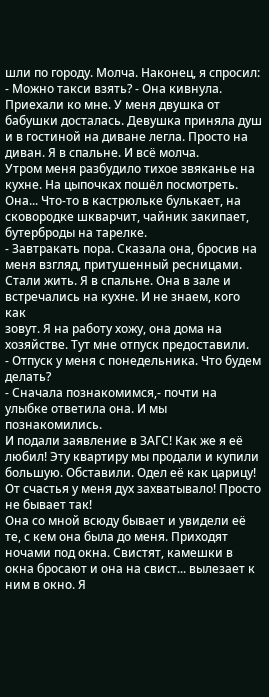шли по городу. Молча. Наконец, я спросил:
- Можно такси взять? - Она кивнула.
Приехали ко мне. У меня двушка от бабушки досталась. Девушка приняла душ и в гостиной на диване легла. Просто на диван. Я в спальне. И всё молча.
Утром меня разбудило тихое звяканье на кухне. На цыпочках пошёл посмотреть. Она... Что-то в кастрюльке булькает, на сковородке шкварчит, чайник закипает, бутерброды на тарелке.
- Завтракать пора. Сказала она, бросив на меня взгляд, притушенный ресницами.
Стали жить. Я в спальне. Она в зале и встречались на кухне. И не знаем, кого как
зовут. Я на работу хожу, она дома на хозяйстве. Тут мне отпуск предоставили.
- Отпуск у меня с понедельника. Что будем делать?
- Сначала познакомимся,- почти на улыбке ответила она. И мы познакомились.
И подали заявление в ЗАГС! Как же я её любил! Эту квартиру мы продали и купили большую. Обставили. Одел её как царицу! От счастья у меня дух захватывало! Просто не бывает так!
Она со мной всюду бывает и увидели её те, с кем она была до меня. Приходят ночами под окна. Свистят, камешки в окна бросают и она на свист... вылезает к ним в окно. Я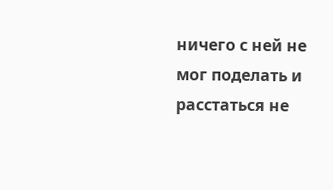ничего с ней не мог поделать и расстаться не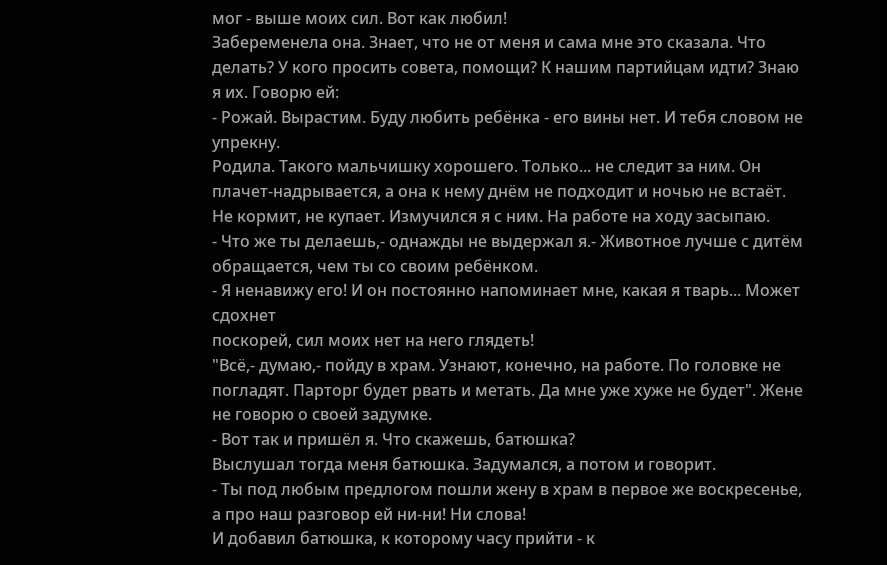мог - выше моих сил. Вот как любил!
Забеременела она. Знает, что не от меня и сама мне это сказала. Что делать? У кого просить совета, помощи? К нашим партийцам идти? Знаю я их. Говорю ей:
- Рожай. Вырастим. Буду любить ребёнка - его вины нет. И тебя словом не упрекну.
Родила. Такого мальчишку хорошего. Только... не следит за ним. Он плачет-надрывается, а она к нему днём не подходит и ночью не встаёт. Не кормит, не купает. Измучился я с ним. На работе на ходу засыпаю.
- Что же ты делаешь,- однажды не выдержал я.- Животное лучше с дитём обращается, чем ты со своим ребёнком.
- Я ненавижу его! И он постоянно напоминает мне, какая я тварь... Может сдохнет
поскорей, сил моих нет на него глядеть!
"Всё,- думаю,- пойду в храм. Узнают, конечно, на работе. По головке не погладят. Парторг будет рвать и метать. Да мне уже хуже не будет". Жене не говорю о своей задумке.
- Вот так и пришёл я. Что скажешь, батюшка?
Выслушал тогда меня батюшка. Задумался, а потом и говорит.
- Ты под любым предлогом пошли жену в храм в первое же воскресенье, а про наш разговор ей ни-ни! Ни слова!
И добавил батюшка, к которому часу прийти - к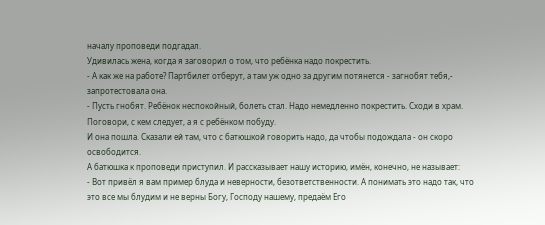началу проповеди подгадал.
Удивилась жена, когда я заговорил о том, что ребёнка надо покрестить.
- А как же на работе? Партбилет отберут, а там уж одно за другим потянется - загнобят тебя,- запротестовала она.
- Пусть гнобят. Ребёнок неспокойный, болеть стал. Надо немедленно покрестить. Сходи в храм. Поговори, с кем следует, а я с ребёнком побуду.
И она пошла. Сказали ей там, что с батюшкой говорить надо, да чтобы подождала - он скоро освободится.
А батюшка к проповеди приступил. И рассказывает нашу историю, имён, конечно, не называет:
- Вот привёл я вам пример блуда и неверности, безответственности. А понимать это надо так, что это все мы блудим и не верны Богу, Господу нашему, предаём Его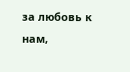за любовь к нам,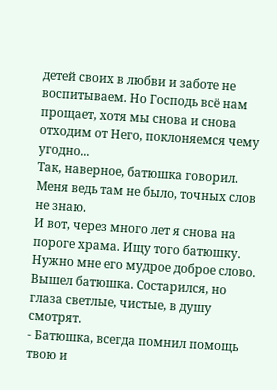детей своих в любви и заботе не воспитываем. Но Господь всё нам прощает, хотя мы снова и снова отходим от Него, поклоняемся чему угодно...
Так, наверное, батюшка говорил. Меня ведь там не было, точных слов не знаю.
И вот, через много лет я снова на пороге храма. Ищу того батюшку. Нужно мне его мудрое доброе слово.
Вышел батюшка. Состарился, но глаза светлые, чистые, в душу смотрят.
- Батюшка, всегда помнил помощь твою и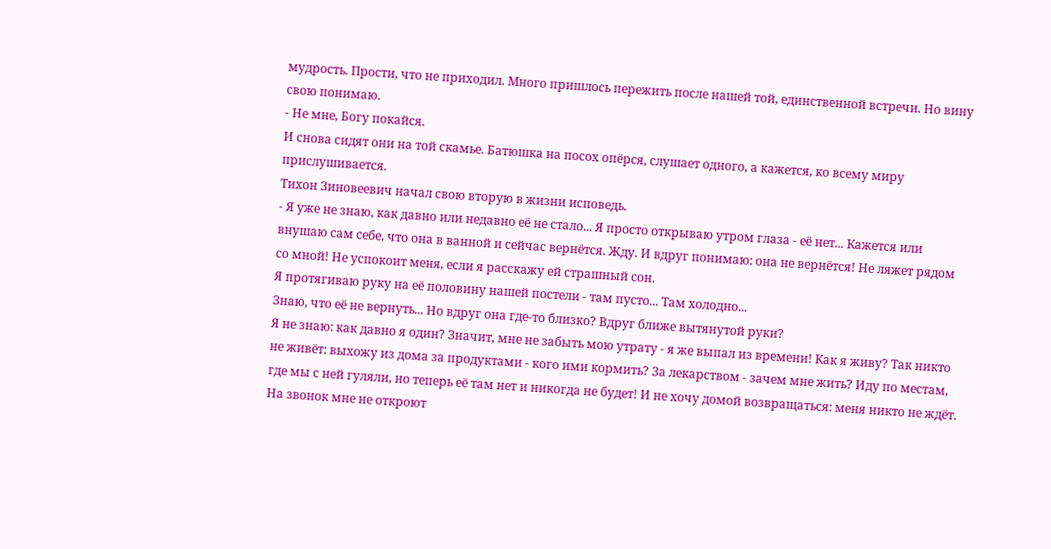мудрость. Прости, что не приходил. Много пришлось пережить после нашей той, единственной встречи. Но вину свою понимаю.
- Не мне, Богу покайся.
И снова сидят они на той скамье. Батюшка на посох опёрся, слушает одного, а кажется, ко всему миру прислушивается.
Тихон Зиновеевич начал свою вторую в жизни исповедь.
- Я уже не знаю, как давно или недавно её не стало... Я просто открываю утром глаза - её нет... Кажется или внушаю сам себе, что она в ванной и сейчас вернётся. Жду. И вдруг понимаю: она не вернётся! Не ляжет рядом со мной! Не успокоит меня, если я расскажу ей страшный сон.
Я протягиваю руку на её половину нашей постели - там пусто... Там холодно...
Знаю, что её не вернуть... Но вдруг она где-то близко? Вдруг ближе вытянутой руки?
Я не знаю: как давно я один? Значит, мне не забыть мою утрату - я же выпал из времени! Как я живу? Так никто не живёт: выхожу из дома за продуктами - кого ими кормить? За лекарством - зачем мне жить? Иду по местам, где мы с ней гуляли, но теперь её там нет и никогда не будет! И не хочу домой возвращаться: меня никто не ждёт. На звонок мне не откроют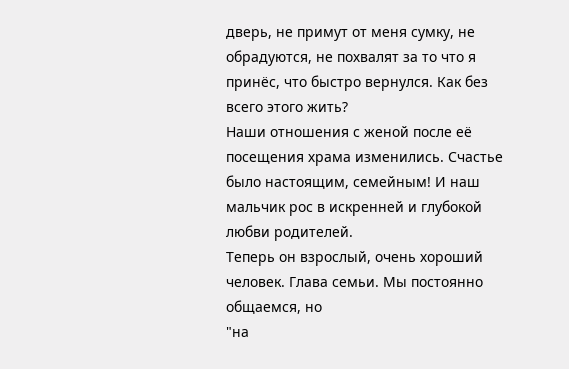дверь, не примут от меня сумку, не обрадуются, не похвалят за то что я принёс, что быстро вернулся. Как без всего этого жить?
Наши отношения с женой после её посещения храма изменились. Счастье было настоящим, семейным! И наш мальчик рос в искренней и глубокой любви родителей.
Теперь он взрослый, очень хороший человек. Глава семьи. Мы постоянно общаемся, но
"на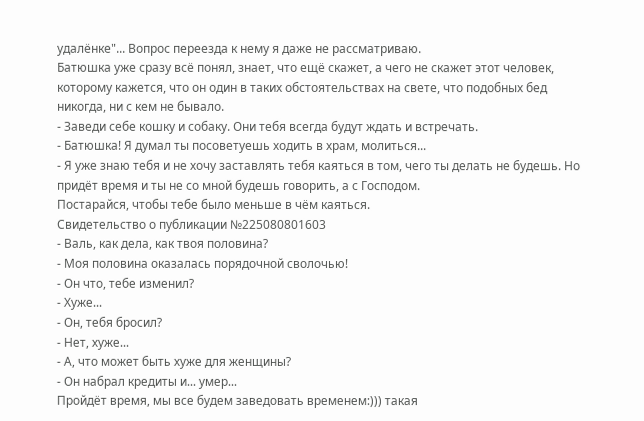удалёнке"... Вопрос переезда к нему я даже не рассматриваю.
Батюшка уже сразу всё понял, знает, что ещё скажет, а чего не скажет этот человек, которому кажется, что он один в таких обстоятельствах на свете, что подобных бед никогда, ни с кем не бывало.
- Заведи себе кошку и собаку. Они тебя всегда будут ждать и встречать.
- Батюшка! Я думал ты посоветуешь ходить в храм, молиться...
- Я уже знаю тебя и не хочу заставлять тебя каяться в том, чего ты делать не будешь. Но придёт время и ты не со мной будешь говорить, а с Господом.
Постарайся, чтобы тебе было меньше в чём каяться.
Свидетельство о публикации №225080801603
- Валь, как дела, как твоя половина?
- Моя половина оказалась порядочной сволочью!
- Он что, тебе изменил?
- Хуже...
- Он, тебя бросил?
- Нет, хуже...
- А, что может быть хуже для женщины?
- Он набрал кредиты и... умер...
Пройдёт время, мы все будем заведовать временем:))) такая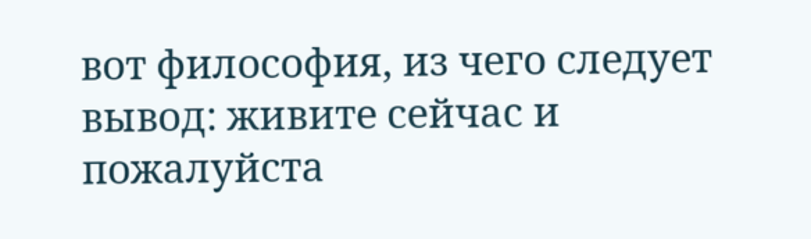вот философия, из чего следует вывод: живите сейчас и пожалуйста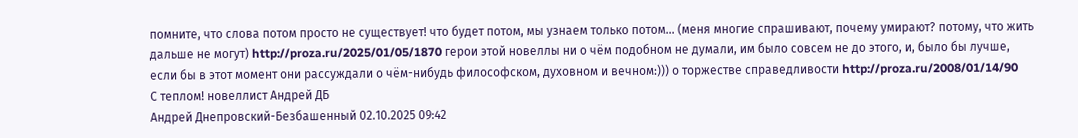помните, что слова потом просто не существует! что будет потом, мы узнаем только потом... (меня многие спрашивают, почему умирают? потому, что жить дальше не могут) http://proza.ru/2025/01/05/1870 герои этой новеллы ни о чём подобном не думали, им было совсем не до этого, и, было бы лучше, если бы в этот момент они рассуждали о чём-нибудь философском, духовном и вечном:))) о торжестве справедливости http://proza.ru/2008/01/14/90
С теплом! новеллист Андрей ДБ
Андрей Днепровский-Безбашенный 02.10.2025 09:42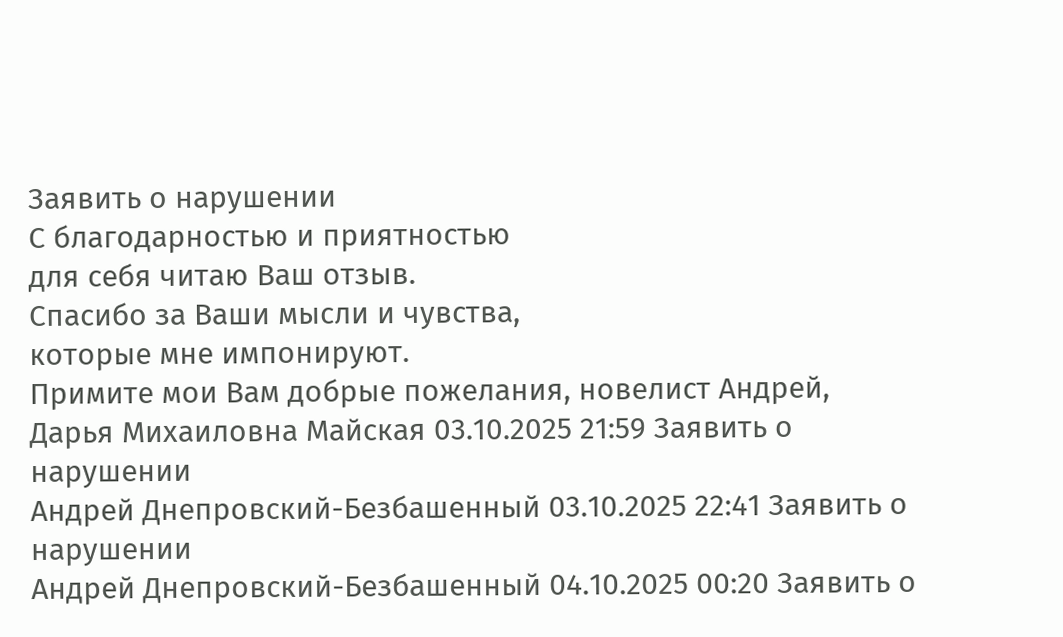Заявить о нарушении
С благодарностью и приятностью
для себя читаю Ваш отзыв.
Спасибо за Ваши мысли и чувства,
которые мне импонируют.
Примите мои Вам добрые пожелания, новелист Андрей,
Дарья Михаиловна Майская 03.10.2025 21:59 Заявить о нарушении
Андрей Днепровский-Безбашенный 03.10.2025 22:41 Заявить о нарушении
Андрей Днепровский-Безбашенный 04.10.2025 00:20 Заявить о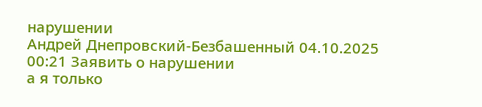нарушении
Андрей Днепровский-Безбашенный 04.10.2025 00:21 Заявить о нарушении
а я только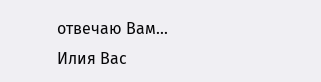отвечаю Вам...
Илия Вас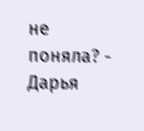не поняла? -
Дарья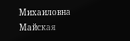Михаиловна Майская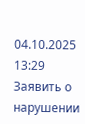04.10.2025 13:29 Заявить о нарушении